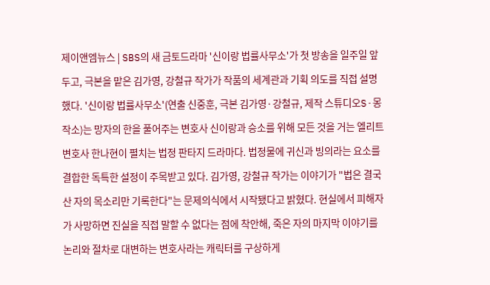제이앤엠뉴스 | SBS의 새 금토드라마 '신이랑 법률사무소'가 첫 방송을 일주일 앞두고, 극본을 맡은 김가영, 강철규 작가가 작품의 세계관과 기획 의도를 직접 설명했다. '신이랑 법률사무소'(연출 신중훈, 극본 김가영·강철규, 제작 스튜디오S·몽작소)는 망자의 한을 풀어주는 변호사 신이랑과 승소를 위해 모든 것을 거는 엘리트 변호사 한나현이 펼치는 법정 판타지 드라마다. 법정물에 귀신과 빙의라는 요소를 결합한 독특한 설정이 주목받고 있다. 김가영, 강철규 작가는 이야기가 "법은 결국 산 자의 목소리만 기록한다"는 문제의식에서 시작됐다고 밝혔다. 현실에서 피해자가 사망하면 진실을 직접 말할 수 없다는 점에 착안해, 죽은 자의 마지막 이야기를 논리와 절차로 대변하는 변호사라는 캐릭터를 구상하게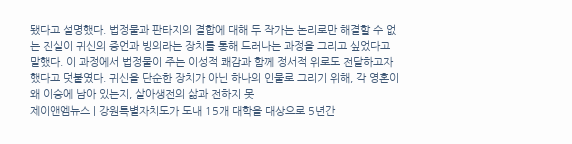됐다고 설명했다. 법정물과 판타지의 결합에 대해 두 작가는 논리로만 해결할 수 없는 진실이 귀신의 증언과 빙의라는 장치를 통해 드러나는 과정을 그리고 싶었다고 말했다. 이 과정에서 법정물이 주는 이성적 쾌감과 함께 정서적 위로도 전달하고자 했다고 덧붙였다. 귀신을 단순한 장치가 아닌 하나의 인물로 그리기 위해, 각 영혼이 왜 이승에 남아 있는지, 살아생전의 삶과 전하지 못
제이앤엠뉴스 | 강원특별자치도가 도내 15개 대학을 대상으로 5년간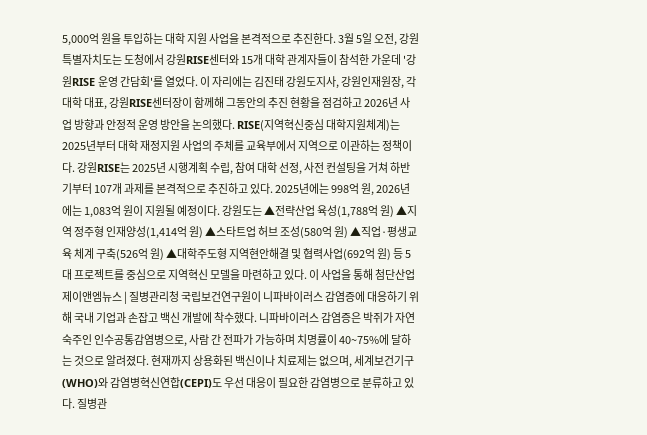5,000억 원을 투입하는 대학 지원 사업을 본격적으로 추진한다. 3월 5일 오전, 강원특별자치도는 도청에서 강원RISE센터와 15개 대학 관계자들이 참석한 가운데 '강원RISE 운영 간담회'를 열었다. 이 자리에는 김진태 강원도지사, 강원인재원장, 각 대학 대표, 강원RISE센터장이 함께해 그동안의 추진 현황을 점검하고 2026년 사업 방향과 안정적 운영 방안을 논의했다. RISE(지역혁신중심 대학지원체계)는 2025년부터 대학 재정지원 사업의 주체를 교육부에서 지역으로 이관하는 정책이다. 강원RISE는 2025년 시행계획 수립, 참여 대학 선정, 사전 컨설팅을 거쳐 하반기부터 107개 과제를 본격적으로 추진하고 있다. 2025년에는 998억 원, 2026년에는 1,083억 원이 지원될 예정이다. 강원도는 ▲전략산업 육성(1,788억 원) ▲지역 정주형 인재양성(1,414억 원) ▲스타트업 허브 조성(580억 원) ▲직업·평생교육 체계 구축(526억 원) ▲대학주도형 지역현안해결 및 협력사업(692억 원) 등 5대 프로젝트를 중심으로 지역혁신 모델을 마련하고 있다. 이 사업을 통해 첨단산업
제이앤엠뉴스 | 질병관리청 국립보건연구원이 니파바이러스 감염증에 대응하기 위해 국내 기업과 손잡고 백신 개발에 착수했다. 니파바이러스 감염증은 박쥐가 자연 숙주인 인수공통감염병으로, 사람 간 전파가 가능하며 치명률이 40~75%에 달하는 것으로 알려졌다. 현재까지 상용화된 백신이나 치료제는 없으며, 세계보건기구(WHO)와 감염병혁신연합(CEPI)도 우선 대응이 필요한 감염병으로 분류하고 있다. 질병관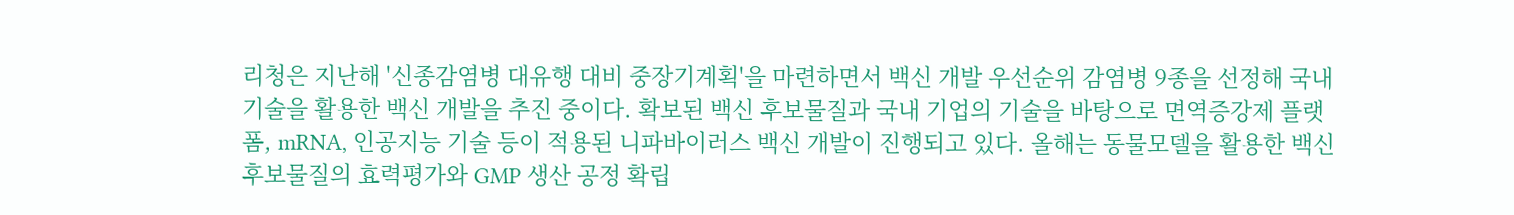리청은 지난해 '신종감염병 대유행 대비 중장기계획'을 마련하면서 백신 개발 우선순위 감염병 9종을 선정해 국내 기술을 활용한 백신 개발을 추진 중이다. 확보된 백신 후보물질과 국내 기업의 기술을 바탕으로 면역증강제 플랫폼, mRNA, 인공지능 기술 등이 적용된 니파바이러스 백신 개발이 진행되고 있다. 올해는 동물모델을 활용한 백신 후보물질의 효력평가와 GMP 생산 공정 확립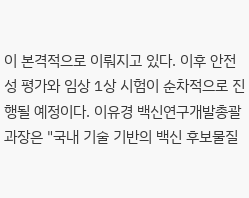이 본격적으로 이뤄지고 있다. 이후 안전성 평가와 임상 1상 시험이 순차적으로 진행될 예정이다. 이유경 백신연구개발총괄과장은 "국내 기술 기반의 백신 후보물질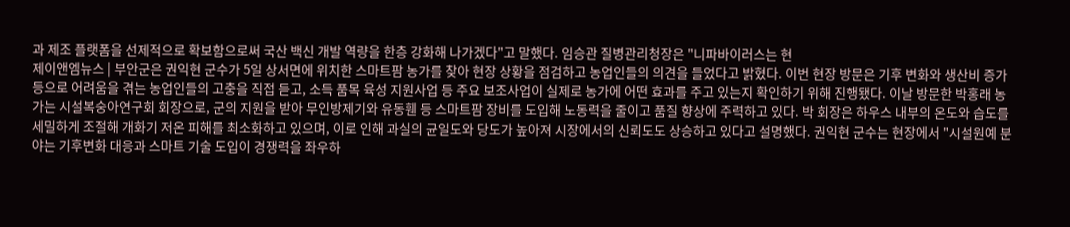과 제조 플랫폼을 선제적으로 확보함으로써 국산 백신 개발 역량을 한층 강화해 나가겠다"고 말했다. 임승관 질병관리청장은 "니파바이러스는 현
제이앤엠뉴스 | 부안군은 권익현 군수가 5일 상서면에 위치한 스마트팜 농가를 찾아 현장 상황을 점검하고 농업인들의 의견을 들었다고 밝혔다. 이번 현장 방문은 기후 변화와 생산비 증가 등으로 어려움을 겪는 농업인들의 고충을 직접 듣고, 소득 품목 육성 지원사업 등 주요 보조사업이 실제로 농가에 어떤 효과를 주고 있는지 확인하기 위해 진행됐다. 이날 방문한 박홍래 농가는 시설복숭아연구회 회장으로, 군의 지원을 받아 무인방제기와 유동휀 등 스마트팜 장비를 도입해 노동력을 줄이고 품질 향상에 주력하고 있다. 박 회장은 하우스 내부의 온도와 습도를 세밀하게 조절해 개화기 저온 피해를 최소화하고 있으며, 이로 인해 과실의 균일도와 당도가 높아져 시장에서의 신뢰도도 상승하고 있다고 설명했다. 권익현 군수는 현장에서 "시설원예 분야는 기후변화 대응과 스마트 기술 도입이 경쟁력을 좌우하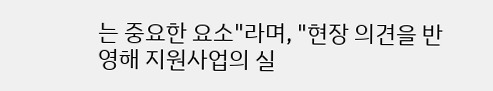는 중요한 요소"라며, "현장 의견을 반영해 지원사업의 실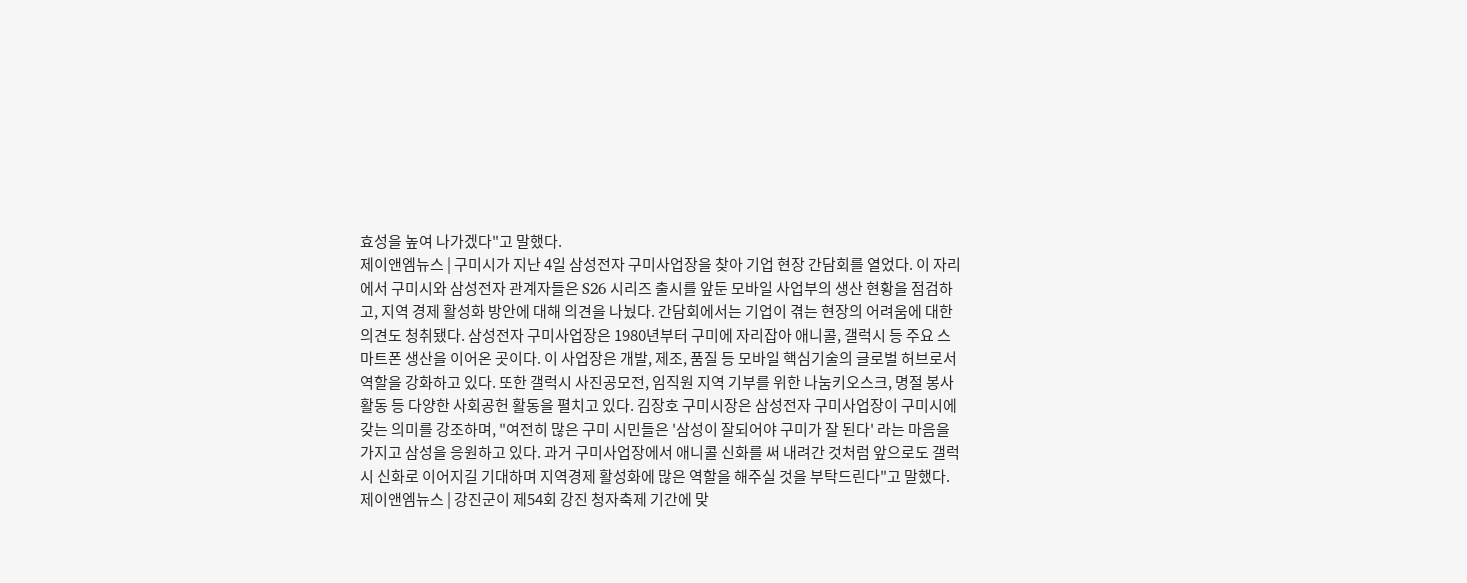효성을 높여 나가겠다"고 말했다.
제이앤엠뉴스 | 구미시가 지난 4일 삼성전자 구미사업장을 찾아 기업 현장 간담회를 열었다. 이 자리에서 구미시와 삼성전자 관계자들은 S26 시리즈 출시를 앞둔 모바일 사업부의 생산 현황을 점검하고, 지역 경제 활성화 방안에 대해 의견을 나눴다. 간담회에서는 기업이 겪는 현장의 어려움에 대한 의견도 청취됐다. 삼성전자 구미사업장은 1980년부터 구미에 자리잡아 애니콜, 갤럭시 등 주요 스마트폰 생산을 이어온 곳이다. 이 사업장은 개발, 제조, 품질 등 모바일 핵심기술의 글로벌 허브로서 역할을 강화하고 있다. 또한 갤럭시 사진공모전, 임직원 지역 기부를 위한 나눔키오스크, 명절 봉사활동 등 다양한 사회공헌 활동을 펼치고 있다. 김장호 구미시장은 삼성전자 구미사업장이 구미시에 갖는 의미를 강조하며, "여전히 많은 구미 시민들은 '삼성이 잘되어야 구미가 잘 된다' 라는 마음을 가지고 삼성을 응원하고 있다. 과거 구미사업장에서 애니콜 신화를 써 내려간 것처럼 앞으로도 갤럭시 신화로 이어지길 기대하며 지역경제 활성화에 많은 역할을 해주실 것을 부탁드린다"고 말했다.
제이앤엠뉴스 | 강진군이 제54회 강진 청자축제 기간에 맞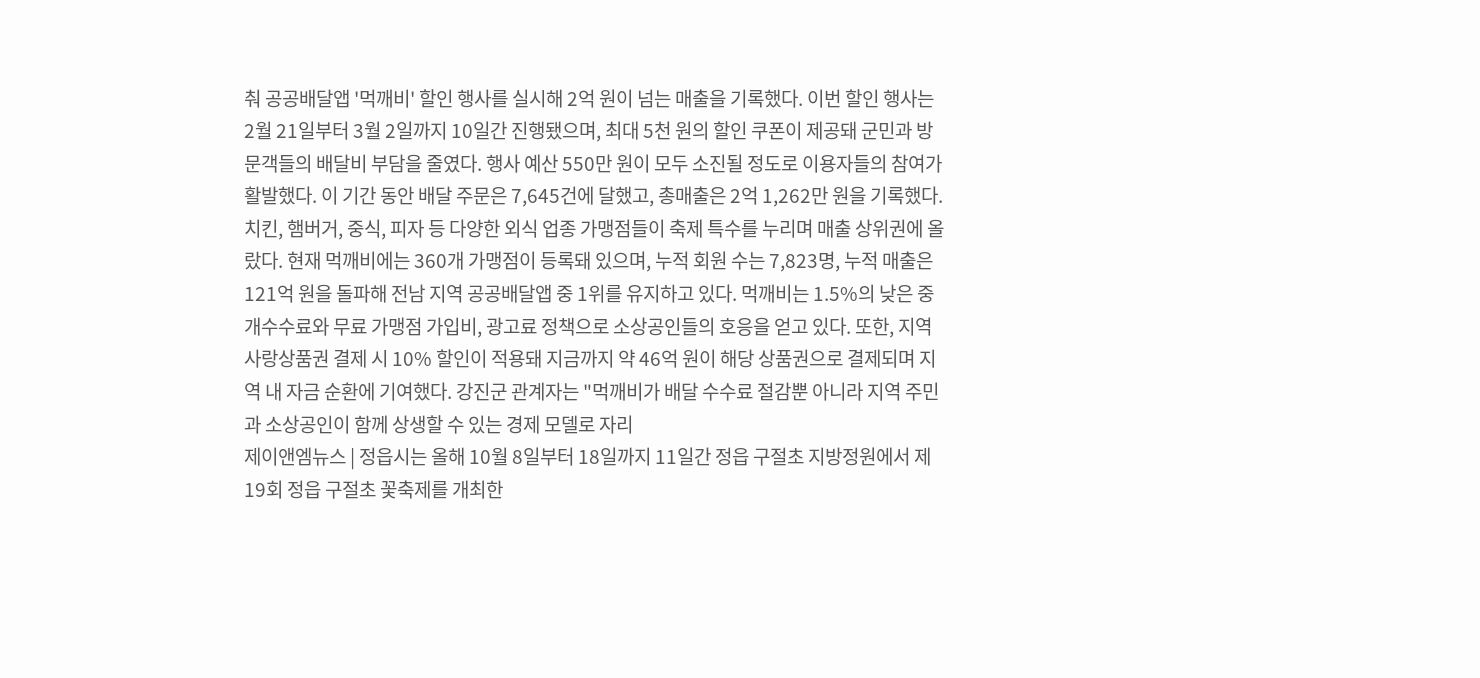춰 공공배달앱 '먹깨비' 할인 행사를 실시해 2억 원이 넘는 매출을 기록했다. 이번 할인 행사는 2월 21일부터 3월 2일까지 10일간 진행됐으며, 최대 5천 원의 할인 쿠폰이 제공돼 군민과 방문객들의 배달비 부담을 줄였다. 행사 예산 550만 원이 모두 소진될 정도로 이용자들의 참여가 활발했다. 이 기간 동안 배달 주문은 7,645건에 달했고, 총매출은 2억 1,262만 원을 기록했다. 치킨, 햄버거, 중식, 피자 등 다양한 외식 업종 가맹점들이 축제 특수를 누리며 매출 상위권에 올랐다. 현재 먹깨비에는 360개 가맹점이 등록돼 있으며, 누적 회원 수는 7,823명, 누적 매출은 121억 원을 돌파해 전남 지역 공공배달앱 중 1위를 유지하고 있다. 먹깨비는 1.5%의 낮은 중개수수료와 무료 가맹점 가입비, 광고료 정책으로 소상공인들의 호응을 얻고 있다. 또한, 지역사랑상품권 결제 시 10% 할인이 적용돼 지금까지 약 46억 원이 해당 상품권으로 결제되며 지역 내 자금 순환에 기여했다. 강진군 관계자는 "먹깨비가 배달 수수료 절감뿐 아니라 지역 주민과 소상공인이 함께 상생할 수 있는 경제 모델로 자리
제이앤엠뉴스 | 정읍시는 올해 10월 8일부터 18일까지 11일간 정읍 구절초 지방정원에서 제19회 정읍 구절초 꽃축제를 개최한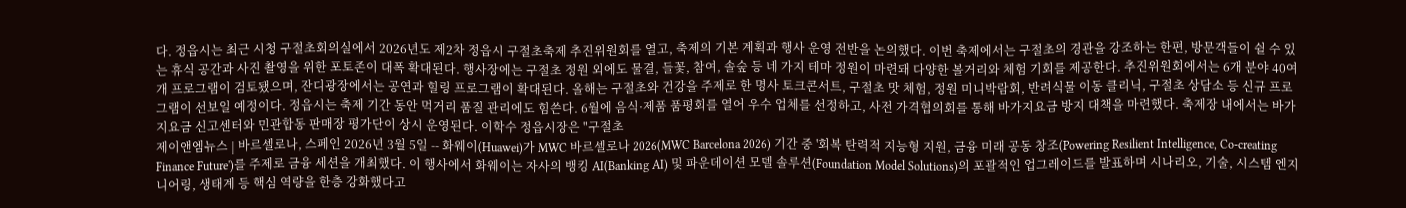다. 정읍시는 최근 시청 구절초회의실에서 2026년도 제2차 정읍시 구절초축제 추진위원회를 열고, 축제의 기본 계획과 행사 운영 전반을 논의했다. 이번 축제에서는 구절초의 경관을 강조하는 한편, 방문객들이 쉴 수 있는 휴식 공간과 사진 촬영을 위한 포토존이 대폭 확대된다. 행사장에는 구절초 정원 외에도 물결, 들꽃, 참여, 솔숲 등 네 가지 테마 정원이 마련돼 다양한 볼거리와 체험 기회를 제공한다. 추진위원회에서는 6개 분야 40여 개 프로그램이 검토됐으며, 잔디광장에서는 공연과 힐링 프로그램이 확대된다. 올해는 구절초와 건강을 주제로 한 명사 토크콘서트, 구절초 맛 체험, 정원 미니박람회, 반려식물 이동 클리닉, 구절초 상담소 등 신규 프로그램이 선보일 예정이다. 정읍시는 축제 기간 동안 먹거리 품질 관리에도 힘쓴다. 6월에 음식·제품 품평회를 열어 우수 업체를 선정하고, 사전 가격협의회를 통해 바가지요금 방지 대책을 마련했다. 축제장 내에서는 바가지요금 신고센터와 민관합동 판매장 평가단이 상시 운영된다. 이학수 정읍시장은 "구절초
제이앤엠뉴스 | 바르셀로나, 스페인 2026년 3월 5일 -- 화웨이(Huawei)가 MWC 바르셀로나 2026(MWC Barcelona 2026) 기간 중 '회복 탄력적 지능형 지원, 금융 미래 공동 창조(Powering Resilient Intelligence, Co-creating Finance Future')를 주제로 금융 세션을 개최했다. 이 행사에서 화웨이는 자사의 뱅킹 AI(Banking AI) 및 파운데이션 모델 솔루션(Foundation Model Solutions)의 포괄적인 업그레이드를 발표하며 시나리오, 기술, 시스템 엔지니어링, 생태계 등 핵심 역량을 한층 강화했다고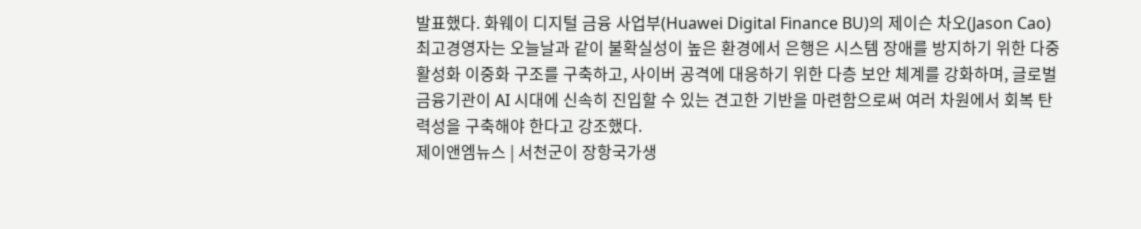발표했다. 화웨이 디지털 금융 사업부(Huawei Digital Finance BU)의 제이슨 차오(Jason Cao) 최고경영자는 오늘날과 같이 불확실성이 높은 환경에서 은행은 시스템 장애를 방지하기 위한 다중 활성화 이중화 구조를 구축하고, 사이버 공격에 대응하기 위한 다층 보안 체계를 강화하며, 글로벌 금융기관이 AI 시대에 신속히 진입할 수 있는 견고한 기반을 마련함으로써 여러 차원에서 회복 탄력성을 구축해야 한다고 강조했다.
제이앤엠뉴스 | 서천군이 장항국가생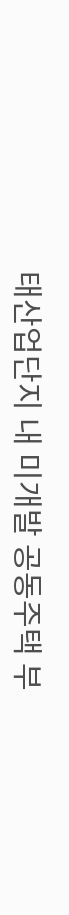태산업단지 내 미개발 공동주택 부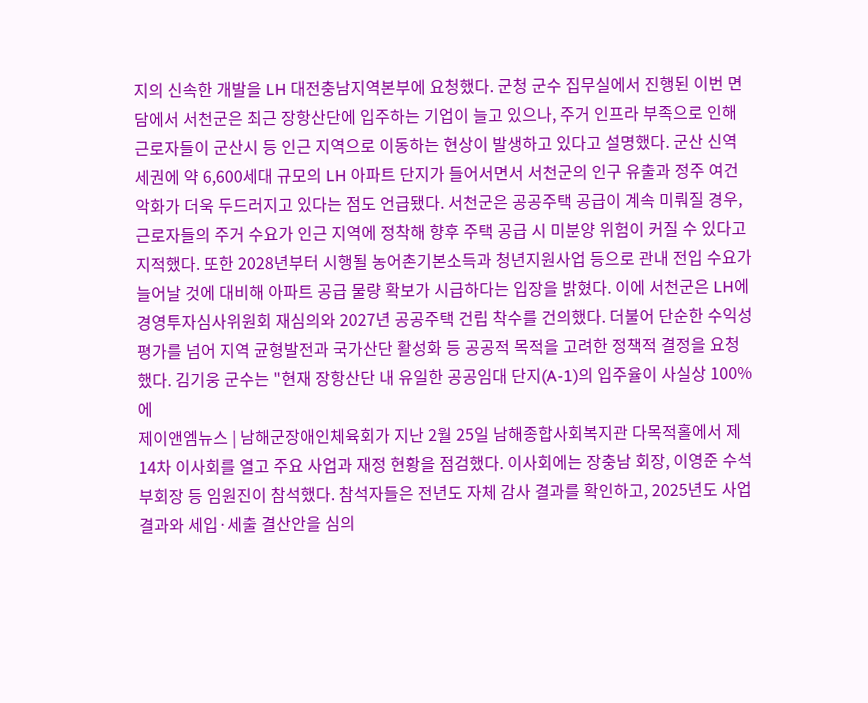지의 신속한 개발을 LH 대전충남지역본부에 요청했다. 군청 군수 집무실에서 진행된 이번 면담에서 서천군은 최근 장항산단에 입주하는 기업이 늘고 있으나, 주거 인프라 부족으로 인해 근로자들이 군산시 등 인근 지역으로 이동하는 현상이 발생하고 있다고 설명했다. 군산 신역세권에 약 6,600세대 규모의 LH 아파트 단지가 들어서면서 서천군의 인구 유출과 정주 여건 악화가 더욱 두드러지고 있다는 점도 언급됐다. 서천군은 공공주택 공급이 계속 미뤄질 경우, 근로자들의 주거 수요가 인근 지역에 정착해 향후 주택 공급 시 미분양 위험이 커질 수 있다고 지적했다. 또한 2028년부터 시행될 농어촌기본소득과 청년지원사업 등으로 관내 전입 수요가 늘어날 것에 대비해 아파트 공급 물량 확보가 시급하다는 입장을 밝혔다. 이에 서천군은 LH에 경영투자심사위원회 재심의와 2027년 공공주택 건립 착수를 건의했다. 더불어 단순한 수익성 평가를 넘어 지역 균형발전과 국가산단 활성화 등 공공적 목적을 고려한 정책적 결정을 요청했다. 김기웅 군수는 "현재 장항산단 내 유일한 공공임대 단지(A-1)의 입주율이 사실상 100%에
제이앤엠뉴스 | 남해군장애인체육회가 지난 2월 25일 남해종합사회복지관 다목적홀에서 제14차 이사회를 열고 주요 사업과 재정 현황을 점검했다. 이사회에는 장충남 회장, 이영준 수석부회장 등 임원진이 참석했다. 참석자들은 전년도 자체 감사 결과를 확인하고, 2025년도 사업 결과와 세입·세출 결산안을 심의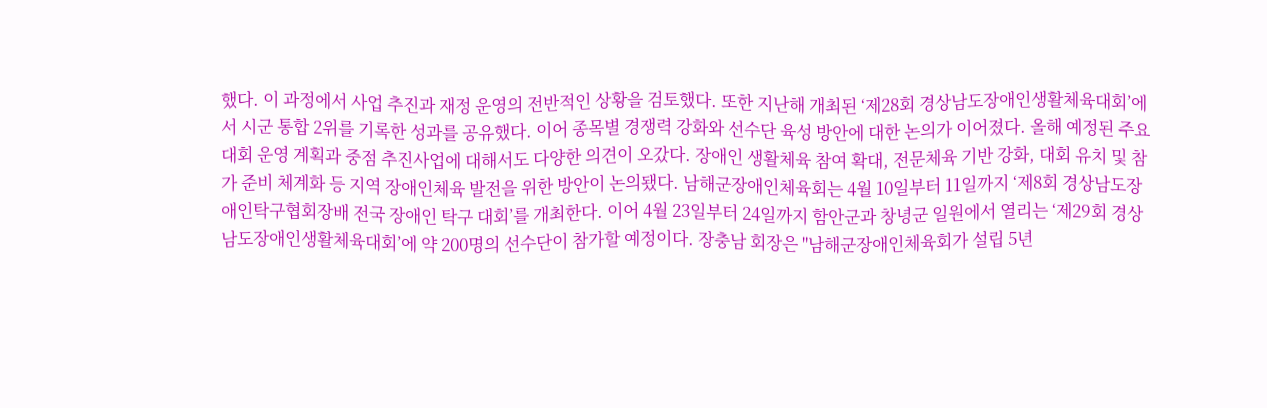했다. 이 과정에서 사업 추진과 재정 운영의 전반적인 상황을 검토했다. 또한 지난해 개최된 ‘제28회 경상남도장애인생활체육대회’에서 시군 통합 2위를 기록한 성과를 공유했다. 이어 종목별 경쟁력 강화와 선수단 육성 방안에 대한 논의가 이어졌다. 올해 예정된 주요 대회 운영 계획과 중점 추진사업에 대해서도 다양한 의견이 오갔다. 장애인 생활체육 참여 확대, 전문체육 기반 강화, 대회 유치 및 참가 준비 체계화 등 지역 장애인체육 발전을 위한 방안이 논의됐다. 남해군장애인체육회는 4월 10일부터 11일까지 ‘제8회 경상남도장애인탁구협회장배 전국 장애인 탁구 대회’를 개최한다. 이어 4월 23일부터 24일까지 함안군과 창녕군 일원에서 열리는 ‘제29회 경상남도장애인생활체육대회’에 약 200명의 선수단이 참가할 예정이다. 장충남 회장은 "남해군장애인체육회가 설립 5년